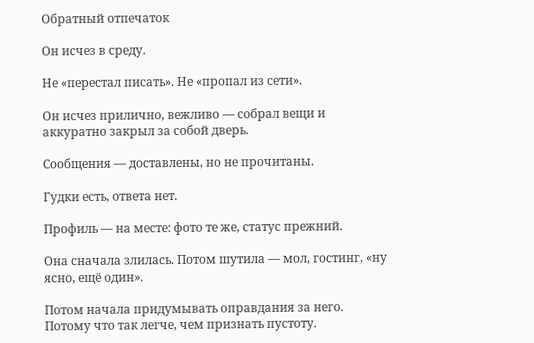Обратный отпечаток

Он исчез в среду.

Не «перестал писать». Не «пропал из сети».

Он исчез прилично, вежливо — собрал вещи и аккуратно закрыл за собой дверь.

Сообщения — доставлены, но не прочитаны.

Гудки есть, ответа нет.

Профиль — на месте: фото те же, статус прежний.

Она сначала злилась. Потом шутила — мол, гостинг, «ну ясно, ещё один».

Потом начала придумывать оправдания за него. Потому что так легче, чем признать пустоту.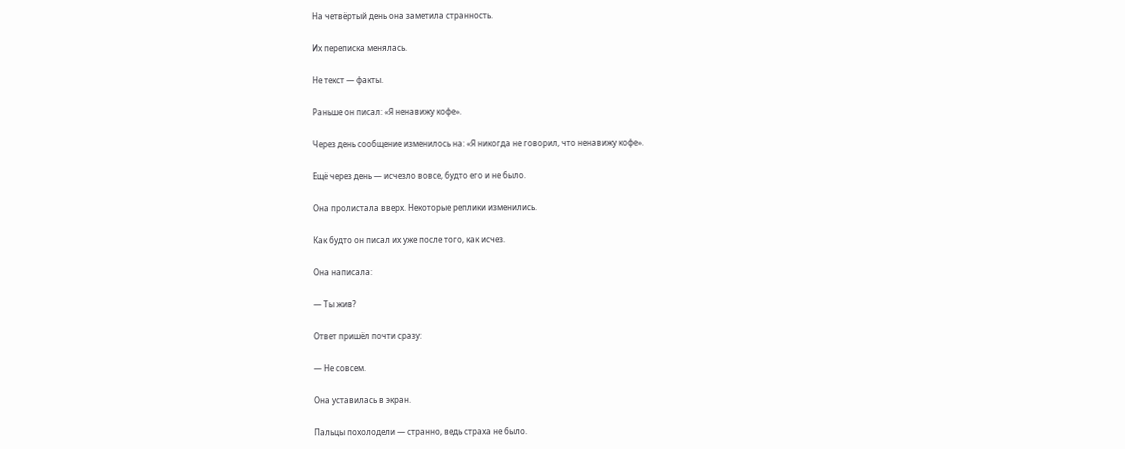На четвёртый день она заметила странность.

Их переписка менялась.

Не текст — факты.

Раньше он писал: «Я ненавижу кофе».

Через день сообщение изменилось на: «Я никогда не говорил, что ненавижу кофе».

Ещё через день — исчезло вовсе, будто его и не было.

Она пролистала вверх. Некоторые реплики изменились.

Как будто он писал их уже после того, как исчез.

Она написала:

— Ты жив?

Ответ пришёл почти сразу:

— Не совсем.

Она уставилась в экран.

Пальцы похолодели — странно, ведь страха не было.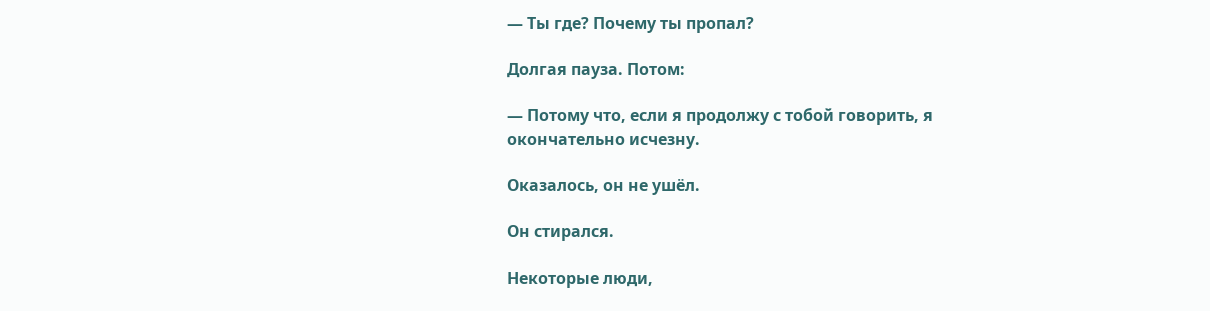— Ты где? Почему ты пропал?

Долгая пауза. Потом:

— Потому что, если я продолжу с тобой говорить, я окончательно исчезну.

Оказалось, он не ушёл.

Он стирался.

Некоторые люди,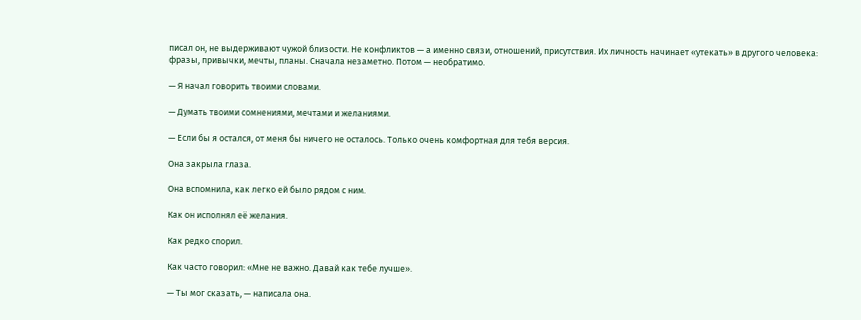писал он, не выдерживают чужой близости. Не конфликтов — а именно связи, отношений, присутствия. Их личность начинает «утекать» в другого человека: фразы, привычки, мечты, планы. Сначала незаметно. Потом — необратимо.

— Я начал говорить твоими словами.

— Думать твоими сомнениями, мечтами и желаниями.

— Если бы я остался, от меня бы ничего не осталось. Только очень комфортная для тебя версия.

Она закрыла глаза.

Она вспомнила, как легко ей было рядом с ним.

Как он исполнял её желания.

Как редко спорил.

Как часто говорил: «Мне не важно. Давай как тебе лучше».

— Ты мог сказать, — написала она.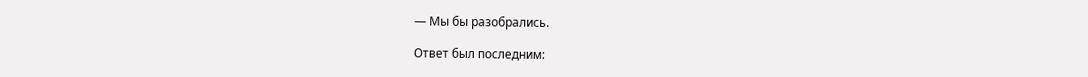— Мы бы разобрались.

Ответ был последним: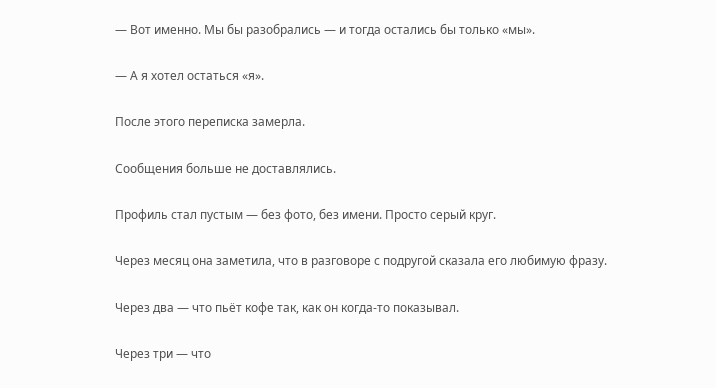— Вот именно. Мы бы разобрались — и тогда остались бы только «мы».

— А я хотел остаться «я».

После этого переписка замерла.

Сообщения больше не доставлялись.

Профиль стал пустым — без фото, без имени. Просто серый круг.

Через месяц она заметила, что в разговоре с подругой сказала его любимую фразу.

Через два — что пьёт кофе так, как он когда-то показывал.

Через три — что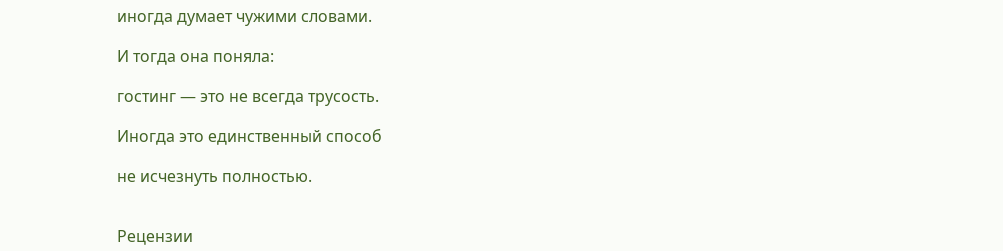иногда думает чужими словами.

И тогда она поняла:

гостинг — это не всегда трусость.

Иногда это единственный способ

не исчезнуть полностью.


Рецензии